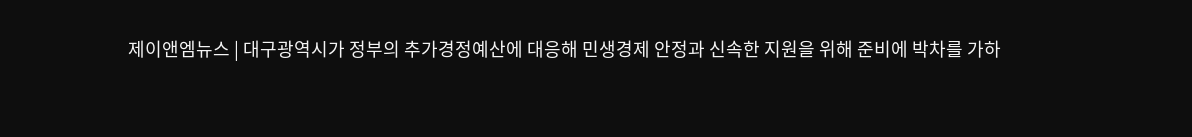제이앤엠뉴스 | 대구광역시가 정부의 추가경정예산에 대응해 민생경제 안정과 신속한 지원을 위해 준비에 박차를 가하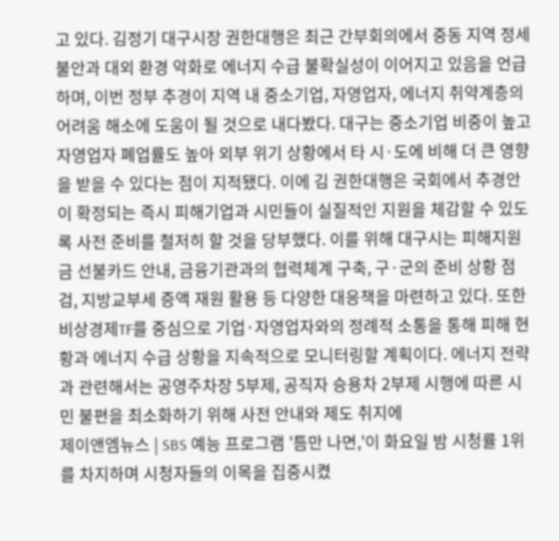고 있다. 김정기 대구시장 권한대행은 최근 간부회의에서 중동 지역 정세 불안과 대외 환경 악화로 에너지 수급 불확실성이 이어지고 있음을 언급하며, 이번 정부 추경이 지역 내 중소기업, 자영업자, 에너지 취약계층의 어려움 해소에 도움이 될 것으로 내다봤다. 대구는 중소기업 비중이 높고 자영업자 폐업률도 높아 외부 위기 상황에서 타 시·도에 비해 더 큰 영향을 받을 수 있다는 점이 지적됐다. 이에 김 권한대행은 국회에서 추경안이 확정되는 즉시 피해기업과 시민들이 실질적인 지원을 체감할 수 있도록 사전 준비를 철저히 할 것을 당부했다. 이를 위해 대구시는 피해지원금 선불카드 안내, 금융기관과의 협력체계 구축, 구·군의 준비 상황 점검, 지방교부세 증액 재원 활용 등 다양한 대응책을 마련하고 있다. 또한 비상경제TF를 중심으로 기업·자영업자와의 정례적 소통을 통해 피해 현황과 에너지 수급 상황을 지속적으로 모니터링할 계획이다. 에너지 전략과 관련해서는 공영주차장 5부제, 공직자 승용차 2부제 시행에 따른 시민 불편을 최소화하기 위해 사전 안내와 제도 취지에
제이앤엠뉴스 | SBS 예능 프로그램 '틈만 나면,'이 화요일 밤 시청률 1위를 차지하며 시청자들의 이목을 집중시켰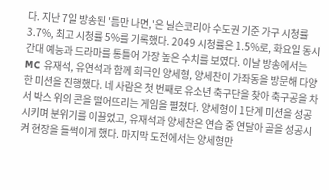다. 지난 7일 방송된 '틈만 나면,'은 닐슨코리아 수도권 기준 가구 시청률 3.7%, 최고 시청률 5%를 기록했다. 2049 시청률은 1.5%로, 화요일 동시간대 예능과 드라마를 통틀어 가장 높은 수치를 보였다. 이날 방송에서는 MC 유재석, 유연석과 함께 희극인 양세형, 양세찬이 가좌동을 방문해 다양한 미션을 진행했다. 네 사람은 첫 번째로 유소년 축구단을 찾아 축구공을 차서 박스 위의 콘을 떨어뜨리는 게임을 펼쳤다. 양세형이 1단계 미션을 성공시키며 분위기를 이끌었고, 유재석과 양세찬은 연습 중 연달아 골을 성공시켜 현장을 들썩이게 했다. 마지막 도전에서는 양세형만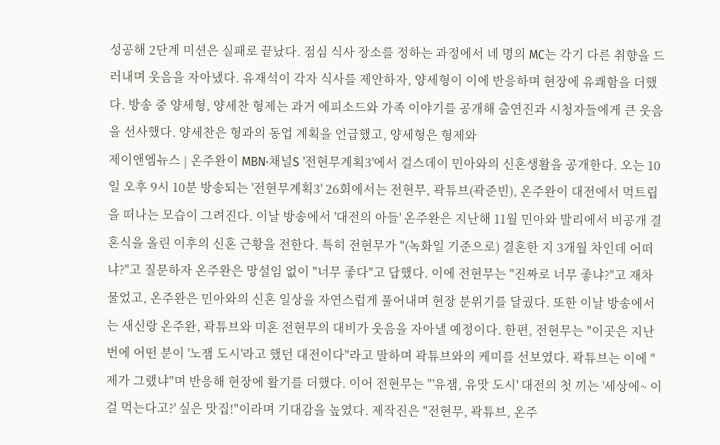성공해 2단계 미션은 실패로 끝났다. 점심 식사 장소를 정하는 과정에서 네 명의 MC는 각기 다른 취향을 드러내며 웃음을 자아냈다. 유재석이 각자 식사를 제안하자, 양세형이 이에 반응하며 현장에 유쾌함을 더했다. 방송 중 양세형, 양세찬 형제는 과거 에피소드와 가족 이야기를 공개해 출연진과 시청자들에게 큰 웃음을 선사했다. 양세찬은 형과의 동업 계획을 언급했고, 양세형은 형제와
제이앤엠뉴스 | 온주완이 MBN·채널S '전현무계획3'에서 걸스데이 민아와의 신혼생활을 공개한다. 오는 10일 오후 9시 10분 방송되는 '전현무계획3' 26회에서는 전현무, 곽튜브(곽준빈), 온주완이 대전에서 먹트립을 떠나는 모습이 그려진다. 이날 방송에서 '대전의 아들' 온주완은 지난해 11월 민아와 발리에서 비공개 결혼식을 올린 이후의 신혼 근황을 전한다. 특히 전현무가 "(녹화일 기준으로) 결혼한 지 3개월 차인데 어떠냐?"고 질문하자 온주완은 망설임 없이 "너무 좋다"고 답했다. 이에 전현무는 "진짜로 너무 좋냐?"고 재차 물었고, 온주완은 민아와의 신혼 일상을 자연스럽게 풀어내며 현장 분위기를 달궜다. 또한 이날 방송에서는 새신랑 온주완, 곽튜브와 미혼 전현무의 대비가 웃음을 자아낼 예정이다. 한편, 전현무는 "이곳은 지난번에 어떤 분이 '노잼 도시'라고 했던 대전이다"라고 말하며 곽튜브와의 케미를 선보였다. 곽튜브는 이에 "제가 그랬냐"며 반응해 현장에 활기를 더했다. 이어 전현무는 "'유잼, 유맛 도시' 대전의 첫 끼는 '세상에~ 이걸 먹는다고?' 싶은 맛집!"이라며 기대감을 높였다. 제작진은 "전현무, 곽튜브, 온주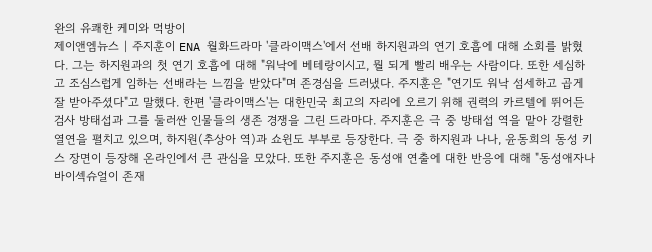완의 유쾌한 케미와 먹방이
제이앤엠뉴스 | 주지훈이 ENA 월화드라마 '클라이맥스'에서 선배 하지원과의 연기 호흡에 대해 소회를 밝혔다. 그는 하지원과의 첫 연기 호흡에 대해 "워낙에 베테랑이시고, 뭘 되게 빨리 배우는 사람이다. 또한 세심하고 조심스럽게 임하는 선배라는 느낌을 받았다"며 존경심을 드러냈다. 주지훈은 "연기도 워낙 섬세하고 곱게 잘 받아주셨다"고 말했다. 한편 '클라이맥스'는 대한민국 최고의 자리에 오르기 위해 권력의 카르텔에 뛰어든 검사 방태섭과 그를 둘러싼 인물들의 생존 경쟁을 그린 드라마다. 주지훈은 극 중 방태섭 역을 맡아 강렬한 열연을 펼치고 있으며, 하지원(추상아 역)과 쇼윈도 부부로 등장한다. 극 중 하지원과 나나, 윤동희의 동성 키스 장면이 등장해 온라인에서 큰 관심을 모았다. 또한 주지훈은 동성애 연출에 대한 반응에 대해 "동성애자나 바이섹슈얼이 존재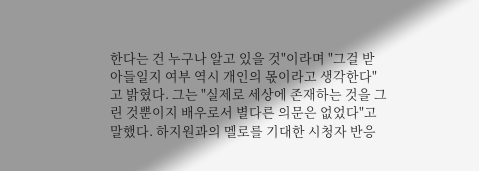한다는 건 누구나 알고 있을 것"이라며 "그걸 받아들일지 여부 역시 개인의 몫이라고 생각한다"고 밝혔다. 그는 "실제로 세상에 존재하는 것을 그린 것뿐이지 배우로서 별다른 의문은 없었다"고 말했다. 하지원과의 멜로를 기대한 시청자 반응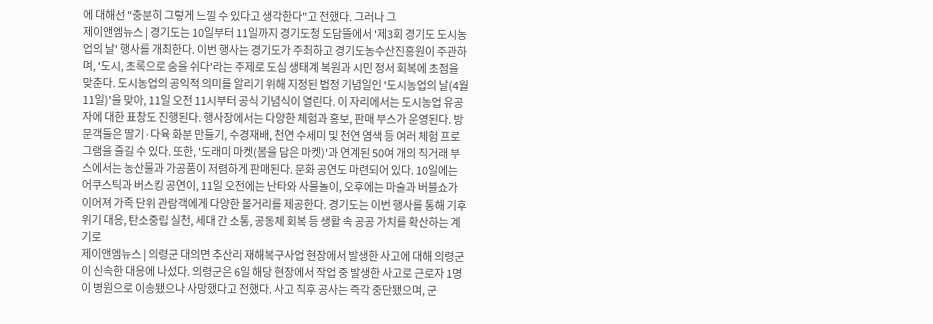에 대해선 "충분히 그렇게 느낄 수 있다고 생각한다"고 전했다. 그러나 그
제이앤엠뉴스 | 경기도는 10일부터 11일까지 경기도청 도담뜰에서 '제3회 경기도 도시농업의 날' 행사를 개최한다. 이번 행사는 경기도가 주최하고 경기도농수산진흥원이 주관하며, '도시, 초록으로 숨을 쉬다'라는 주제로 도심 생태계 복원과 시민 정서 회복에 초점을 맞춘다. 도시농업의 공익적 의미를 알리기 위해 지정된 법정 기념일인 '도시농업의 날(4월 11일)'을 맞아, 11일 오전 11시부터 공식 기념식이 열린다. 이 자리에서는 도시농업 유공자에 대한 표창도 진행된다. 행사장에서는 다양한 체험과 홍보, 판매 부스가 운영된다. 방문객들은 딸기·다육 화분 만들기, 수경재배, 천연 수세미 및 천연 염색 등 여러 체험 프로그램을 즐길 수 있다. 또한, '도래미 마켓(봄을 담은 마켓)'과 연계된 50여 개의 직거래 부스에서는 농산물과 가공품이 저렴하게 판매된다. 문화 공연도 마련되어 있다. 10일에는 어쿠스틱과 버스킹 공연이, 11일 오전에는 난타와 사물놀이, 오후에는 마술과 버블쇼가 이어져 가족 단위 관람객에게 다양한 볼거리를 제공한다. 경기도는 이번 행사를 통해 기후위기 대응, 탄소중립 실천, 세대 간 소통, 공동체 회복 등 생활 속 공공 가치를 확산하는 계기로
제이앤엠뉴스 | 의령군 대의면 추산리 재해복구사업 현장에서 발생한 사고에 대해 의령군이 신속한 대응에 나섰다. 의령군은 6일 해당 현장에서 작업 중 발생한 사고로 근로자 1명이 병원으로 이송됐으나 사망했다고 전했다. 사고 직후 공사는 즉각 중단됐으며, 군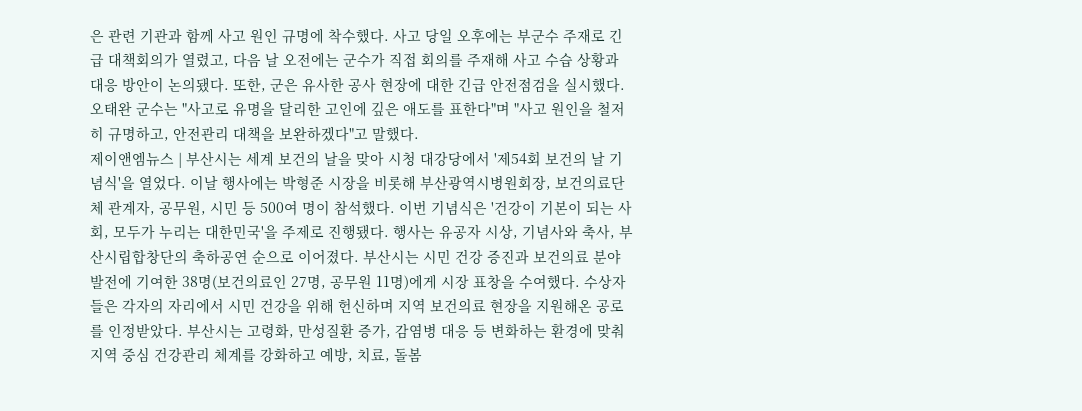은 관련 기관과 함께 사고 원인 규명에 착수했다. 사고 당일 오후에는 부군수 주재로 긴급 대책회의가 열렸고, 다음 날 오전에는 군수가 직접 회의를 주재해 사고 수습 상황과 대응 방안이 논의됐다. 또한, 군은 유사한 공사 현장에 대한 긴급 안전점검을 실시했다. 오태완 군수는 "사고로 유명을 달리한 고인에 깊은 애도를 표한다"며 "사고 원인을 철저히 규명하고, 안전관리 대책을 보완하겠다"고 말했다.
제이앤엠뉴스 | 부산시는 세계 보건의 날을 맞아 시청 대강당에서 '제54회 보건의 날 기념식'을 열었다. 이날 행사에는 박형준 시장을 비롯해 부산광역시병원회장, 보건의료단체 관계자, 공무원, 시민 등 500여 명이 참석했다. 이번 기념식은 '건강이 기본이 되는 사회, 모두가 누리는 대한민국'을 주제로 진행됐다. 행사는 유공자 시상, 기념사와 축사, 부산시립합창단의 축하공연 순으로 이어졌다. 부산시는 시민 건강 증진과 보건의료 분야 발전에 기여한 38명(보건의료인 27명, 공무원 11명)에게 시장 표창을 수여했다. 수상자들은 각자의 자리에서 시민 건강을 위해 헌신하며 지역 보건의료 현장을 지원해온 공로를 인정받았다. 부산시는 고령화, 만성질환 증가, 감염병 대응 등 변화하는 환경에 맞춰 지역 중심 건강관리 체계를 강화하고 예방, 치료, 돌봄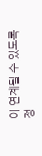이 연계될 수 있도록 정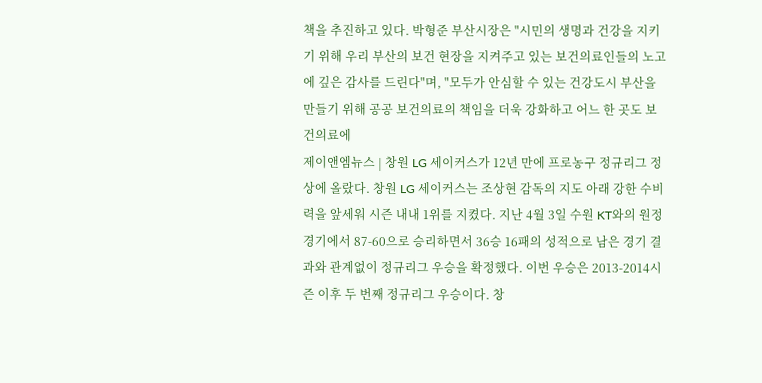책을 추진하고 있다. 박형준 부산시장은 "시민의 생명과 건강을 지키기 위해 우리 부산의 보건 현장을 지켜주고 있는 보건의료인들의 노고에 깊은 감사를 드린다"며, "모두가 안심할 수 있는 건강도시 부산을 만들기 위해 공공 보건의료의 책임을 더욱 강화하고 어느 한 곳도 보건의료에
제이앤엠뉴스 | 창원 LG 세이커스가 12년 만에 프로농구 정규리그 정상에 올랐다. 창원 LG 세이커스는 조상현 감독의 지도 아래 강한 수비력을 앞세워 시즌 내내 1위를 지켰다. 지난 4월 3일 수원 KT와의 원정 경기에서 87-60으로 승리하면서 36승 16패의 성적으로 남은 경기 결과와 관계없이 정규리그 우승을 확정했다. 이번 우승은 2013-2014시즌 이후 두 번째 정규리그 우승이다. 창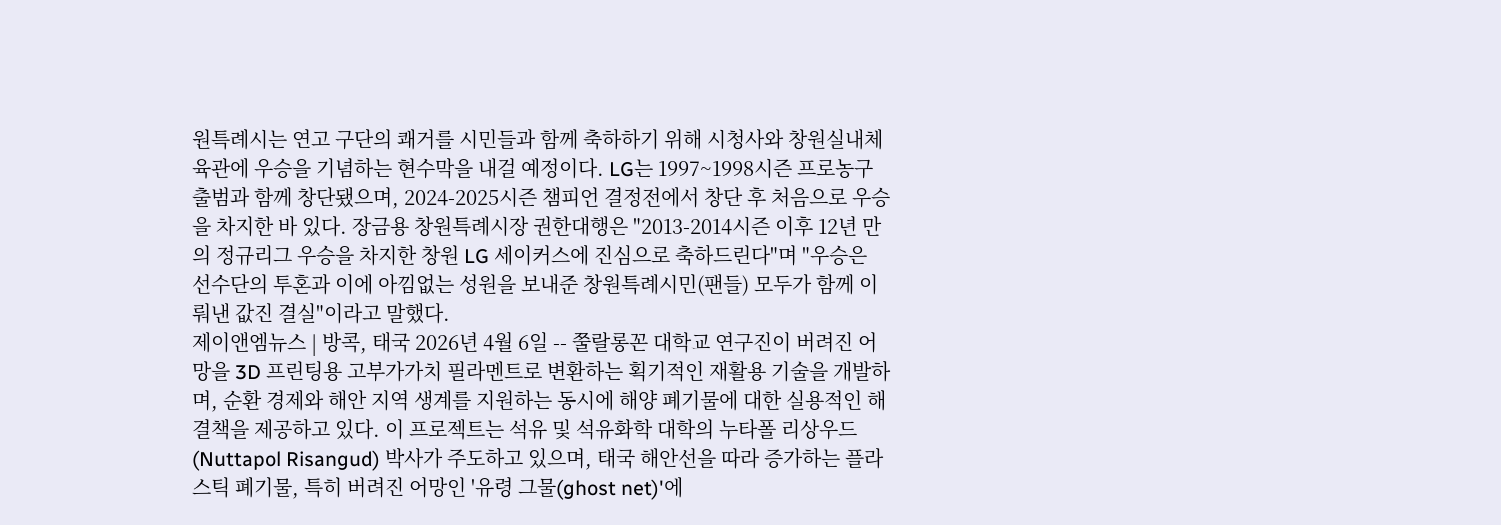원특례시는 연고 구단의 쾌거를 시민들과 함께 축하하기 위해 시청사와 창원실내체육관에 우승을 기념하는 현수막을 내걸 예정이다. LG는 1997~1998시즌 프로농구 출범과 함께 창단됐으며, 2024-2025시즌 챔피언 결정전에서 창단 후 처음으로 우승을 차지한 바 있다. 장금용 창원특례시장 권한대행은 "2013-2014시즌 이후 12년 만의 정규리그 우승을 차지한 창원 LG 세이커스에 진심으로 축하드린다"며 "우승은 선수단의 투혼과 이에 아낌없는 성원을 보내준 창원특례시민(팬들) 모두가 함께 이뤄낸 값진 결실"이라고 말했다.
제이앤엠뉴스 | 방콕, 태국 2026년 4월 6일 -- 쭐랄롱꼰 대학교 연구진이 버려진 어망을 3D 프린팅용 고부가가치 필라멘트로 변환하는 획기적인 재활용 기술을 개발하며, 순환 경제와 해안 지역 생계를 지원하는 동시에 해양 폐기물에 대한 실용적인 해결책을 제공하고 있다. 이 프로젝트는 석유 및 석유화학 대학의 누타폴 리상우드(Nuttapol Risangud) 박사가 주도하고 있으며, 태국 해안선을 따라 증가하는 플라스틱 폐기물, 특히 버려진 어망인 '유령 그물(ghost net)'에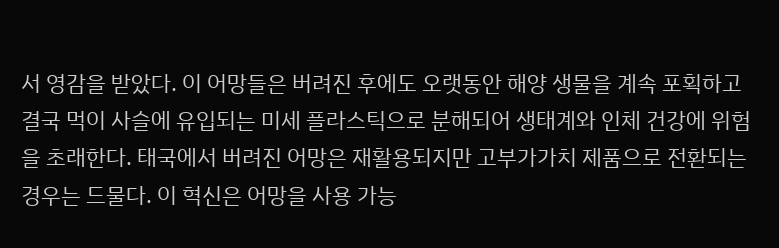서 영감을 받았다. 이 어망들은 버려진 후에도 오랫동안 해양 생물을 계속 포획하고 결국 먹이 사슬에 유입되는 미세 플라스틱으로 분해되어 생태계와 인체 건강에 위험을 초래한다. 태국에서 버려진 어망은 재활용되지만 고부가가치 제품으로 전환되는 경우는 드물다. 이 혁신은 어망을 사용 가능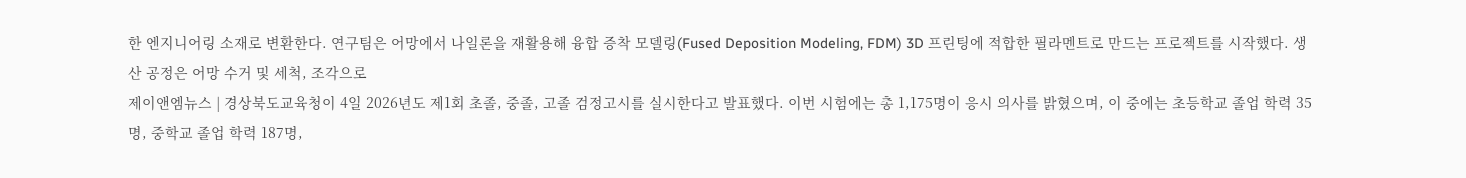한 엔지니어링 소재로 변환한다. 연구팀은 어망에서 나일론을 재활용해 융합 증착 모델링(Fused Deposition Modeling, FDM) 3D 프린팅에 적합한 필라멘트로 만드는 프로젝트를 시작했다. 생산 공정은 어망 수거 및 세척, 조각으로
제이앤엠뉴스 | 경상북도교육청이 4일 2026년도 제1회 초졸, 중졸, 고졸 검정고시를 실시한다고 발표했다. 이번 시험에는 총 1,175명이 응시 의사를 밝혔으며, 이 중에는 초등학교 졸업 학력 35명, 중학교 졸업 학력 187명,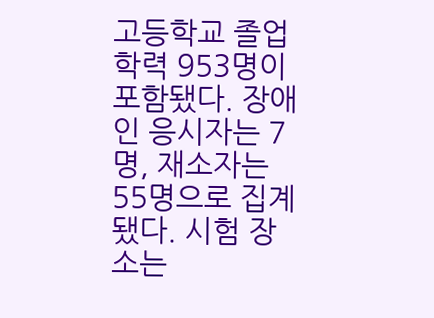고등학교 졸업 학력 953명이 포함됐다. 장애인 응시자는 7명, 재소자는 55명으로 집계됐다. 시험 장소는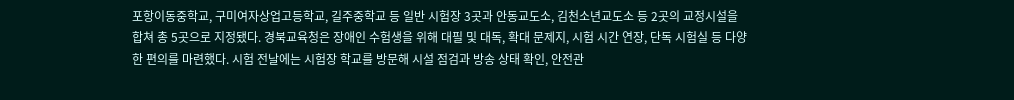포항이동중학교, 구미여자상업고등학교, 길주중학교 등 일반 시험장 3곳과 안동교도소, 김천소년교도소 등 2곳의 교정시설을 합쳐 총 5곳으로 지정됐다. 경북교육청은 장애인 수험생을 위해 대필 및 대독, 확대 문제지, 시험 시간 연장, 단독 시험실 등 다양한 편의를 마련했다. 시험 전날에는 시험장 학교를 방문해 시설 점검과 방송 상태 확인, 안전관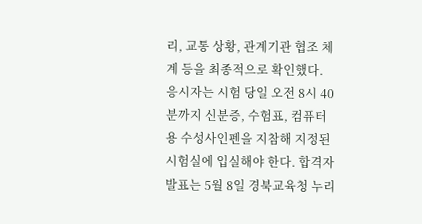리, 교통 상황, 관계기관 협조 체계 등을 최종적으로 확인했다. 응시자는 시험 당일 오전 8시 40분까지 신분증, 수험표, 컴퓨터용 수성사인펜을 지참해 지정된 시험실에 입실해야 한다. 합격자 발표는 5월 8일 경북교육청 누리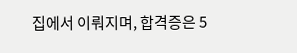집에서 이뤄지며, 합격증은 5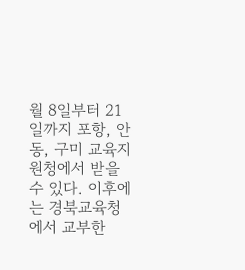월 8일부터 21일까지 포항, 안동, 구미 교육지원청에서 받을 수 있다. 이후에는 경북교육청에서 교부한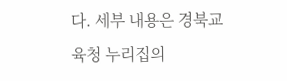다. 세부 내용은 경북교육청 누리집의